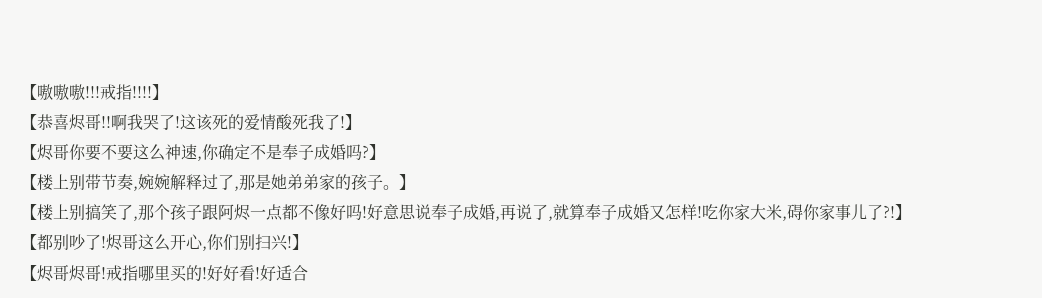【嗷嗷嗷!!!戒指!!!!】
【恭喜烬哥!!啊我哭了!这该死的爱情酸死我了!】
【烬哥你要不要这么神速,你确定不是奉子成婚吗?】
【楼上别带节奏,婉婉解释过了,那是她弟弟家的孩子。】
【楼上别搞笑了,那个孩子跟阿烬一点都不像好吗!好意思说奉子成婚,再说了,就算奉子成婚又怎样!吃你家大米,碍你家事儿了?!】
【都别吵了!烬哥这么开心,你们别扫兴!】
【烬哥烬哥!戒指哪里买的!好好看!好适合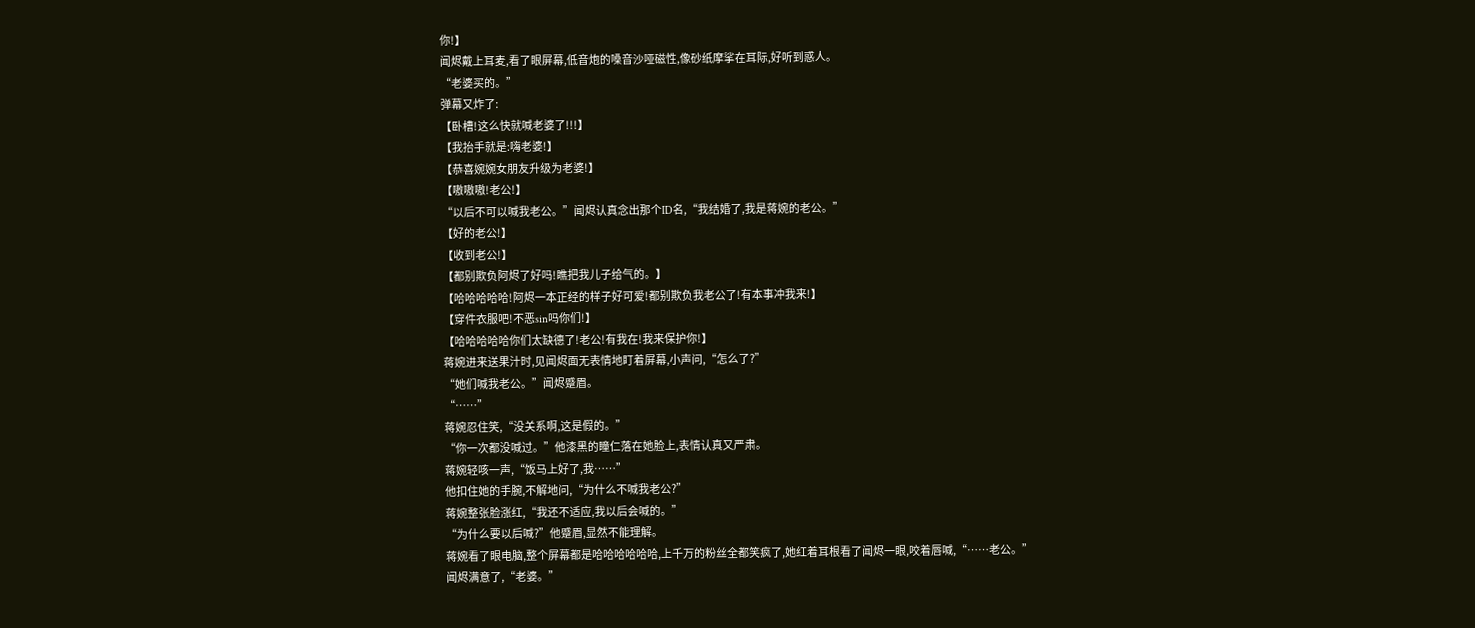你!】
闻烬戴上耳麦,看了眼屏幕,低音炮的嗓音沙哑磁性,像砂纸摩挲在耳际,好听到惑人。
“老婆买的。”
弹幕又炸了:
【卧槽!这么快就喊老婆了!!!】
【我抬手就是:嗨老婆!】
【恭喜婉婉女朋友升级为老婆!】
【嗷嗷嗷!老公!】
“以后不可以喊我老公。”闻烬认真念出那个ID名,“我结婚了,我是蒋婉的老公。”
【好的老公!】
【收到老公!】
【都别欺负阿烬了好吗!瞧把我儿子给气的。】
【哈哈哈哈哈!阿烬一本正经的样子好可爱!都别欺负我老公了!有本事冲我来!】
【穿件衣服吧!不恶sin吗你们!】
【哈哈哈哈哈你们太缺德了!老公!有我在!我来保护你!】
蒋婉进来送果汁时,见闻烬面无表情地盯着屏幕,小声问,“怎么了?”
“她们喊我老公。”闻烬蹙眉。
“……”
蒋婉忍住笑,“没关系啊,这是假的。”
“你一次都没喊过。”他漆黑的瞳仁落在她脸上,表情认真又严肃。
蒋婉轻咳一声,“饭马上好了,我……”
他扣住她的手腕,不解地问,“为什么不喊我老公?”
蒋婉整张脸涨红,“我还不适应,我以后会喊的。”
“为什么要以后喊?”他蹙眉,显然不能理解。
蒋婉看了眼电脑,整个屏幕都是哈哈哈哈哈哈,上千万的粉丝全都笑疯了,她红着耳根看了闻烬一眼,咬着唇喊,“……老公。”
闻烬满意了,“老婆。”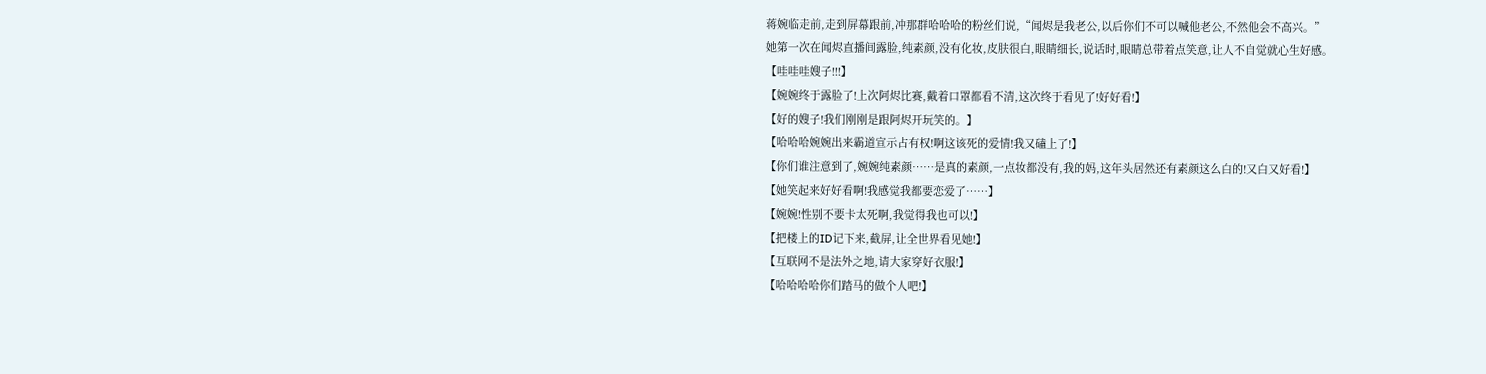蒋婉临走前,走到屏幕跟前,冲那群哈哈哈的粉丝们说,“闻烬是我老公,以后你们不可以喊他老公,不然他会不高兴。”
她第一次在闻烬直播间露脸,纯素颜,没有化妆,皮肤很白,眼睛细长,说话时,眼睛总带着点笑意,让人不自觉就心生好感。
【哇哇哇嫂子!!!】
【婉婉终于露脸了!上次阿烬比赛,戴着口罩都看不清,这次终于看见了!好好看!】
【好的嫂子!我们刚刚是跟阿烬开玩笑的。】
【哈哈哈婉婉出来霸道宣示占有权!啊这该死的爱情!我又磕上了!】
【你们谁注意到了,婉婉纯素颜……是真的素颜,一点妆都没有,我的妈,这年头居然还有素颜这么白的!又白又好看!】
【她笑起来好好看啊!我感觉我都要恋爱了……】
【婉婉!性别不要卡太死啊,我觉得我也可以!】
【把楼上的ID记下来,截屏,让全世界看见她!】
【互联网不是法外之地,请大家穿好衣服!】
【哈哈哈哈你们踏马的做个人吧!】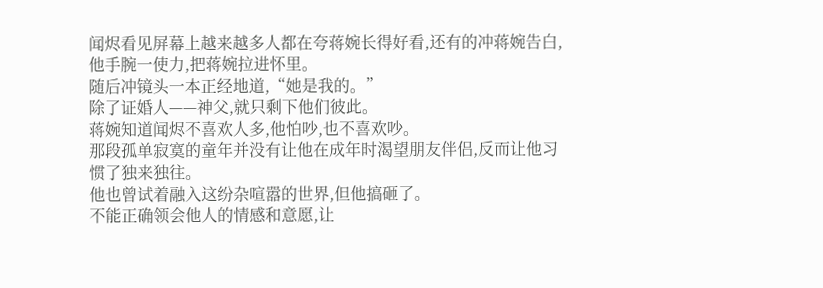闻烬看见屏幕上越来越多人都在夸蒋婉长得好看,还有的冲蒋婉告白,他手腕一使力,把蒋婉拉进怀里。
随后冲镜头一本正经地道,“她是我的。”
除了证婚人——神父,就只剩下他们彼此。
蒋婉知道闻烬不喜欢人多,他怕吵,也不喜欢吵。
那段孤单寂寞的童年并没有让他在成年时渴望朋友伴侣,反而让他习惯了独来独往。
他也曾试着融入这纷杂喧嚣的世界,但他搞砸了。
不能正确领会他人的情感和意愿,让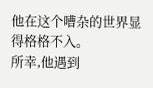他在这个嘈杂的世界显得格格不入。
所幸,他遇到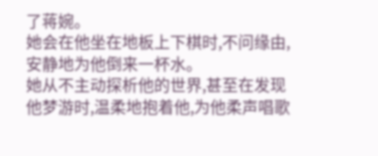了蒋婉。
她会在他坐在地板上下棋时,不问缘由,安静地为他倒来一杯水。
她从不主动探析他的世界,甚至在发现他梦游时,温柔地抱着他,为他柔声唱歌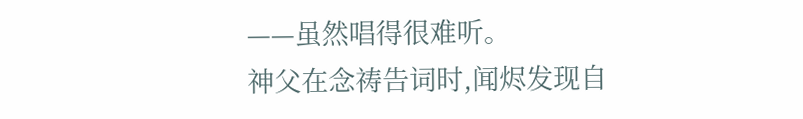——虽然唱得很难听。
神父在念祷告词时,闻烬发现自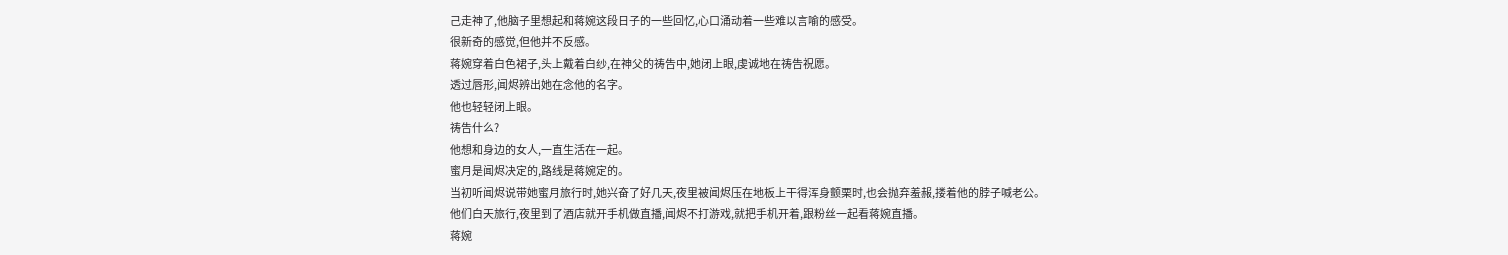己走神了,他脑子里想起和蒋婉这段日子的一些回忆,心口涌动着一些难以言喻的感受。
很新奇的感觉,但他并不反感。
蒋婉穿着白色裙子,头上戴着白纱,在神父的祷告中,她闭上眼,虔诚地在祷告祝愿。
透过唇形,闻烬辨出她在念他的名字。
他也轻轻闭上眼。
祷告什么?
他想和身边的女人,一直生活在一起。
蜜月是闻烬决定的,路线是蒋婉定的。
当初听闻烬说带她蜜月旅行时,她兴奋了好几天,夜里被闻烬压在地板上干得浑身颤栗时,也会抛弃羞赧,搂着他的脖子喊老公。
他们白天旅行,夜里到了酒店就开手机做直播,闻烬不打游戏,就把手机开着,跟粉丝一起看蒋婉直播。
蒋婉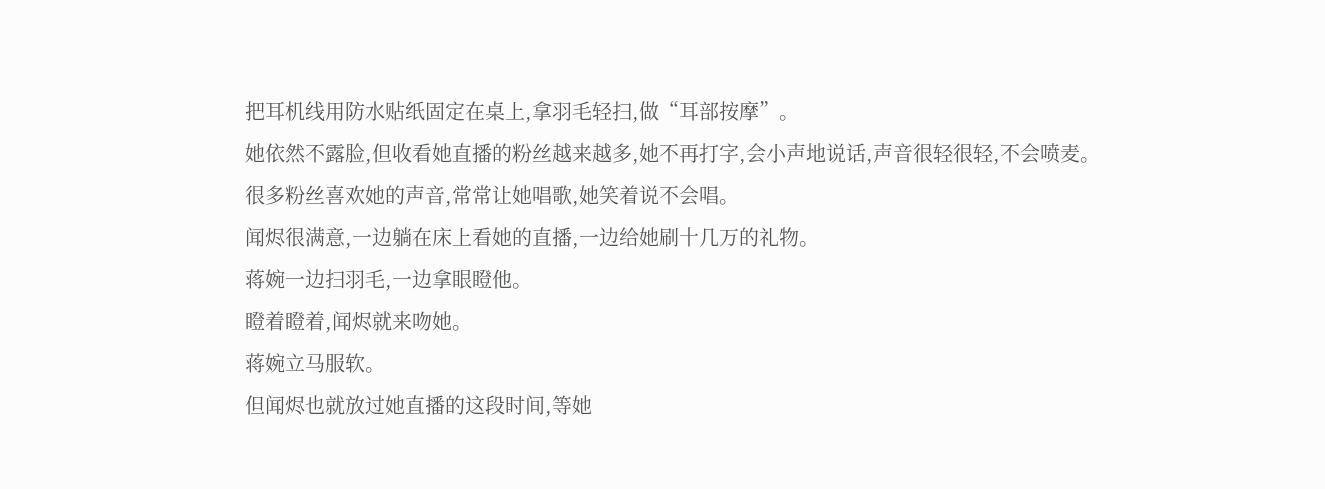把耳机线用防水贴纸固定在桌上,拿羽毛轻扫,做“耳部按摩”。
她依然不露脸,但收看她直播的粉丝越来越多,她不再打字,会小声地说话,声音很轻很轻,不会喷麦。
很多粉丝喜欢她的声音,常常让她唱歌,她笑着说不会唱。
闻烬很满意,一边躺在床上看她的直播,一边给她刷十几万的礼物。
蒋婉一边扫羽毛,一边拿眼瞪他。
瞪着瞪着,闻烬就来吻她。
蒋婉立马服软。
但闻烬也就放过她直播的这段时间,等她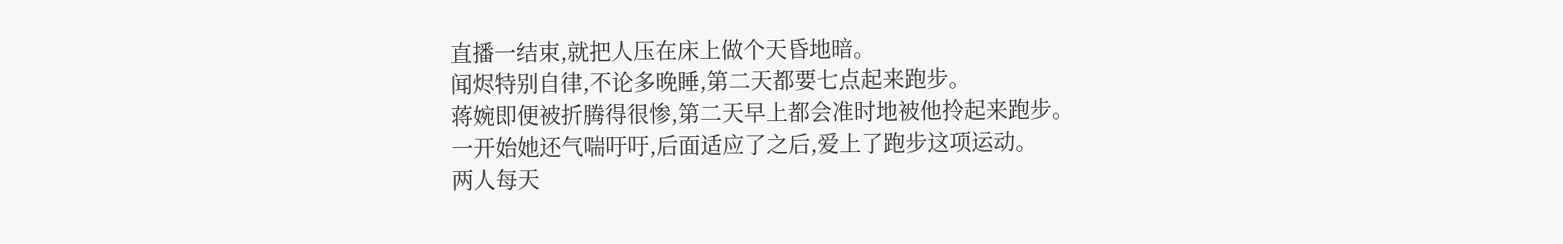直播一结束,就把人压在床上做个天昏地暗。
闻烬特别自律,不论多晚睡,第二天都要七点起来跑步。
蒋婉即便被折腾得很惨,第二天早上都会准时地被他拎起来跑步。
一开始她还气喘吁吁,后面适应了之后,爱上了跑步这项运动。
两人每天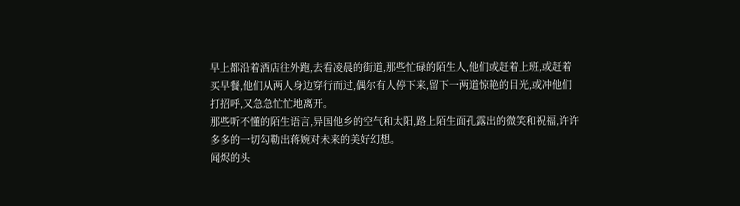早上都沿着酒店往外跑,去看凌晨的街道,那些忙碌的陌生人,他们或赶着上班,或赶着买早餐,他们从两人身边穿行而过,偶尔有人停下来,留下一两道惊艳的目光,或冲他们打招呼,又急急忙忙地离开。
那些听不懂的陌生语言,异国他乡的空气和太阳,路上陌生面孔露出的微笑和祝福,许许多多的一切勾勒出蒋婉对未来的美好幻想。
闻烬的头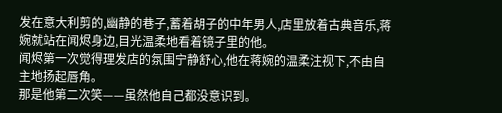发在意大利剪的,幽静的巷子,蓄着胡子的中年男人,店里放着古典音乐,蒋婉就站在闻烬身边,目光温柔地看着镜子里的他。
闻烬第一次觉得理发店的氛围宁静舒心,他在蒋婉的温柔注视下,不由自主地扬起唇角。
那是他第二次笑——虽然他自己都没意识到。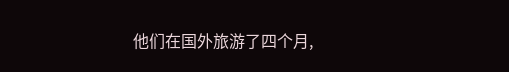他们在国外旅游了四个月,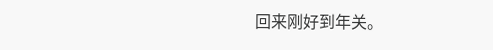回来刚好到年关。